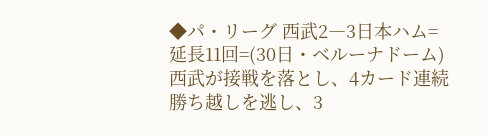◆パ・リーグ 西武2―3日本ハム=延長11回=(30日・ベルーナドーム)
西武が接戦を落とし、4カード連続勝ち越しを逃し、3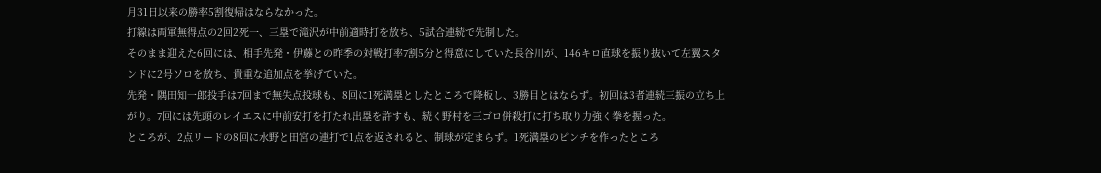月31日以来の勝率5割復帰はならなかった。
打線は両軍無得点の2回2死一、三塁で滝沢が中前適時打を放ち、5試合連続で先制した。
そのまま迎えた6回には、相手先発・伊藤との昨季の対戦打率7割5分と得意にしていた長谷川が、146キロ直球を振り抜いて左翼スタンドに2号ソロを放ち、貴重な追加点を挙げていた。
先発・隅田知一郎投手は7回まで無失点投球も、8回に1死満塁としたところで降板し、3勝目とはならず。初回は3者連続三振の立ち上がり。7回には先頭のレイエスに中前安打を打たれ出塁を許すも、続く野村を三ゴロ併殺打に打ち取り力強く拳を握った。
ところが、2点リードの8回に水野と田宮の連打で1点を返されると、制球が定まらず。1死満塁のピンチを作ったところ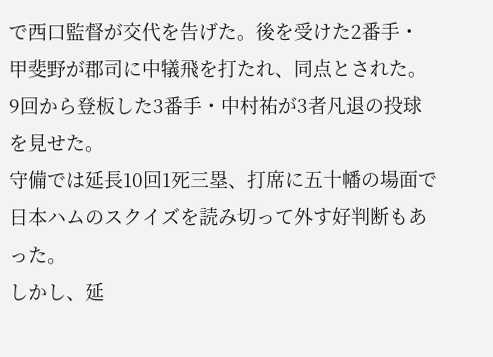で西口監督が交代を告げた。後を受けた2番手・甲斐野が郡司に中犠飛を打たれ、同点とされた。9回から登板した3番手・中村祐が3者凡退の投球を見せた。
守備では延長10回1死三塁、打席に五十幡の場面で日本ハムのスクイズを読み切って外す好判断もあった。
しかし、延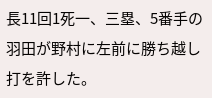長11回1死一、三塁、5番手の羽田が野村に左前に勝ち越し打を許した。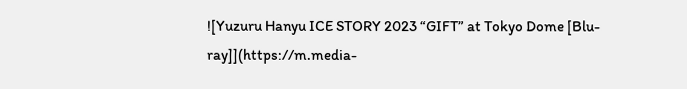![Yuzuru Hanyu ICE STORY 2023 “GIFT” at Tokyo Dome [Blu-ray]](https://m.media-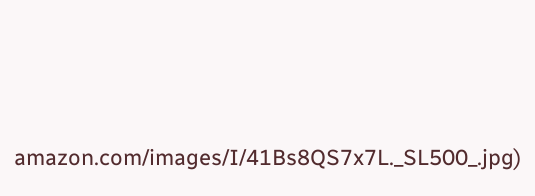amazon.com/images/I/41Bs8QS7x7L._SL500_.jpg)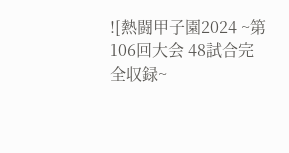![熱闘甲子園2024 ~第106回大会 48試合完全収録~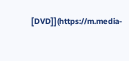[DVD]](https://m.media-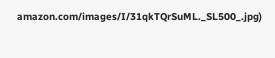amazon.com/images/I/31qkTQrSuML._SL500_.jpg)